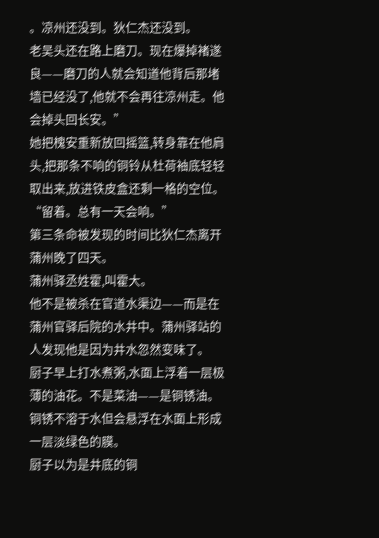。凉州还没到。狄仁杰还没到。
老吴头还在路上磨刀。现在爆掉褚遂良——磨刀的人就会知道他背后那堵墙已经没了,他就不会再往凉州走。他会掉头回长安。”
她把槐安重新放回摇篮,转身靠在他肩头,把那条不响的铜铃从杜荷袖底轻轻取出来,放进铁皮盒还剩一格的空位。
“留着。总有一天会响。”
第三条命被发现的时间比狄仁杰离开蒲州晚了四天。
蒲州驿丞姓霍,叫霍大。
他不是被杀在官道水渠边——而是在蒲州官驿后院的水井中。蒲州驿站的人发现他是因为井水忽然变味了。
厨子早上打水煮粥,水面上浮着一层极薄的油花。不是菜油——是铜锈油。
铜锈不溶于水但会悬浮在水面上形成一层淡绿色的膜。
厨子以为是井底的铜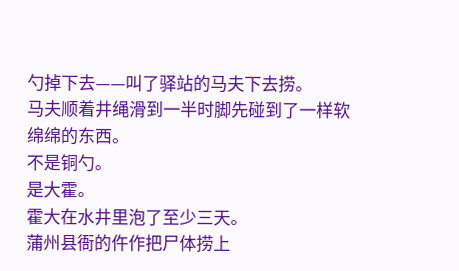勺掉下去——叫了驿站的马夫下去捞。
马夫顺着井绳滑到一半时脚先碰到了一样软绵绵的东西。
不是铜勺。
是大霍。
霍大在水井里泡了至少三天。
蒲州县衙的仵作把尸体捞上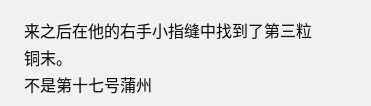来之后在他的右手小指缝中找到了第三粒铜末。
不是第十七号蒲州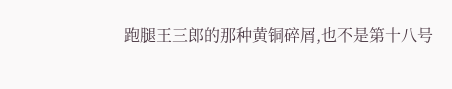跑腿王三郎的那种黄铜碎屑,也不是第十八号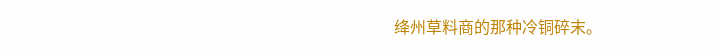绛州草料商的那种冷铜碎末。